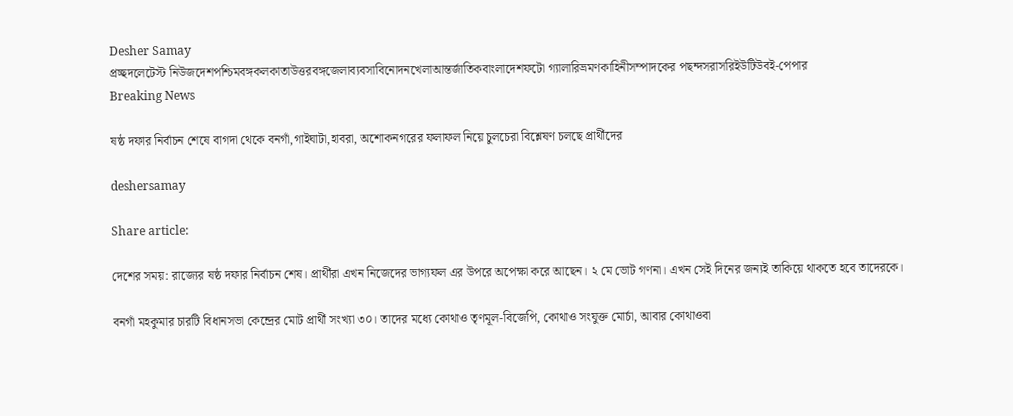Desher Samay
প্রচ্ছদলেটেস্ট নিউজদেশপশ্চিমবঙ্গকলকাতাউত্তরবঙ্গজেলাব্যবসাবিনোদনখেলাআন্তর্জাতিকবাংলাদেশফটো গ্যালারিভ্রমণকাহিনীসম্পাদকের পছন্দসরাসরিইউটিউবই-পেপার
Breaking News

ষষ্ঠ দফার নির্বাচন শেষে বাগদা থেকে বনগাঁ,গাইঘাটা,হাবরা, অশোকনগরের ফলাফল নিয়ে চুলচেরা বিশ্লেষণ চলছে প্রার্থীদের

deshersamay

Share article:

দেশের সময়: রাজ্যের ষষ্ঠ দফার নির্বাচন শেষ। প্রার্থীরা এখন নিজেদের ভাগ্যফল এর উপরে অপেক্ষা করে আছেন। ২ মে ভোট গণনা। এখন সেই দিনের জন্যই তাকিয়ে থাকতে হবে তাদেরকে।

বনগাঁ মহকুমার চারটি বিধানসভা কেন্দ্রের মোট প্রার্থী সংখ্যা ৩০। তাদের মধ্যে কোথাও তৃণমূল-বিজেপি, কোথাও সংযুক্ত মোর্চা, আবার কোথাওবা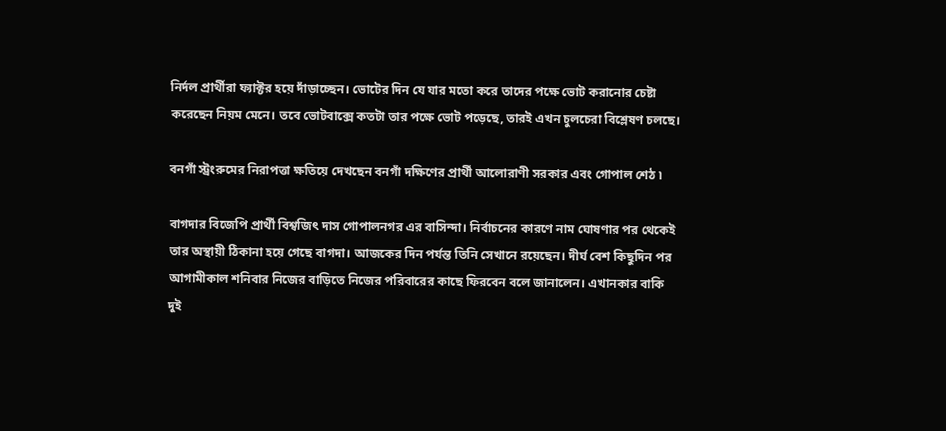নির্দল প্রার্থীরা ফ্যাক্টর হয়ে দাঁড়াচ্ছেন। ভোটের দিন যে যার মতো করে তাদের পক্ষে ভোট করানোর চেষ্টা করেছেন নিয়ম মেনে। তবে ভোটবাক্সে কতটা তার পক্ষে ভোট পড়েছে, তারই এখন চুলচেরা বিশ্লেষণ চলছে।

বনগাঁ স্ট্রংরুমের নিরাপত্তা ক্ষতিয়ে দেখছেন বনগাঁ দক্ষিণের প্রার্থী আলোরাণী সরকার এবং গোপাল শেঠ ৷

বাগদার বিজেপি প্রার্থী বিশ্বজিৎ দাস গোপালনগর এর বাসিন্দা। নির্বাচনের কারণে নাম ঘোষণার পর থেকেই তার অস্থায়ী ঠিকানা হয়ে গেছে বাগদা। আজকের দিন পর্যন্ত তিনি সেখানে রয়েছেন। দীর্ঘ বেশ কিছুদিন পর আগামীকাল শনিবার নিজের বাড়িতে নিজের পরিবারের কাছে ফিরবেন বলে জানালেন। এখানকার বাকি দুই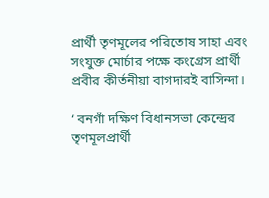প্রার্থী তৃণমূলের পরিতোষ সাহা এবং সংযুক্ত মোর্চার পক্ষে কংগ্রেস প্রার্থী প্রবীর কীর্তনীয়া বাগদারই বাসিন্দা।

‘ বনগাঁ দক্ষিণ বিধানসভা কেন্দ্রের তৃণমূলপ্রার্থী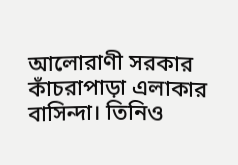আলোরাণী সরকার কাঁচরাপাড়া এলাকার বাসিন্দা। তিনিও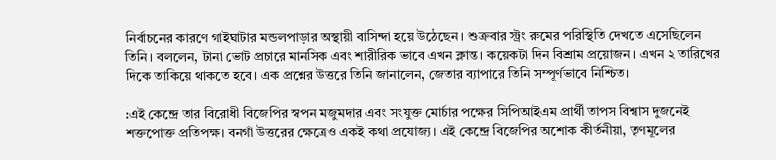নির্বাচনের কারণে গাইঘাটার মন্ডলপাড়ার অস্থায়ী বাসিন্দা হয়ে উঠেছেন। শুক্রবার স্ট্রং রুমের পরিস্থিতি দেখতে এসেছিলেন তিনি। বললেন, টানা ভোট প্রচারে মানসিক এবং শারীরিক ভাবে এখন ক্লান্ত। কয়েকটা দিন বিশ্রাম প্রয়োজন। এখন ২ তারিখের দিকে তাকিয়ে থাকতে হবে। এক প্রশ্নের উত্তরে তিনি জানালেন, জেতার ব্যাপারে তিনি সম্পূর্ণভাবে নিশ্চিত।

:এই কেন্দ্রে তার বিরোধী বিজেপির স্বপন মজুমদার এবং সংযুক্ত মোর্চার পক্ষের সিপিআইএম প্রার্থী তাপস বিশ্বাস দুজনেই শক্তপোক্ত প্রতিপক্ষ। বনগাঁ উত্তরের ক্ষেত্রেও একই কথা প্রযোজ্য। এই কেন্দ্রে বিজেপির অশোক কীর্তনীয়া, তৃণমূলের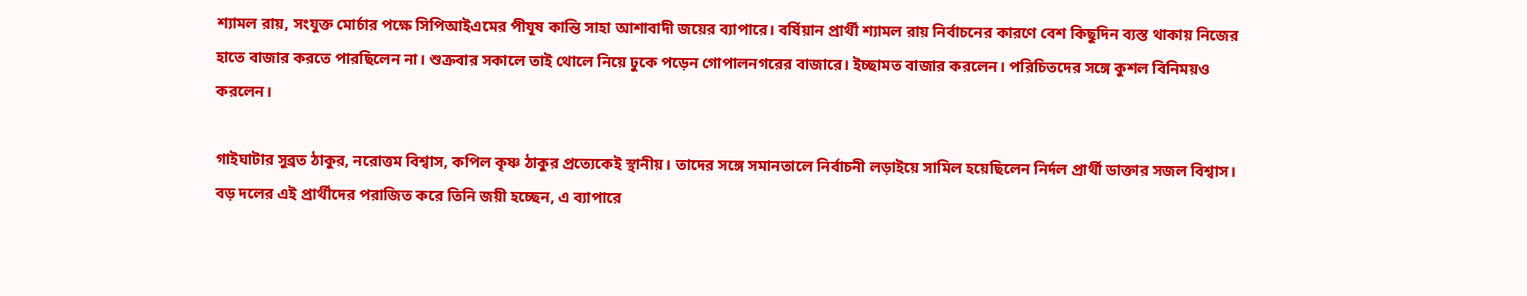শ্যামল রায়, সংযুক্ত মোর্চার পক্ষে সিপিআইএমের পীযূষ কান্তি সাহা আশাবাদী জয়ের ব্যাপারে। বর্ষিয়ান প্রার্থী শ্যামল রায় নির্বাচনের কারণে বেশ কিছুদিন ব্যস্ত থাকায় নিজের হাতে বাজার করতে পারছিলেন না। শুক্রবার সকালে তাই থোলে নিয়ে ঢুকে পড়েন গোপালনগরের বাজারে। ইচ্ছামত বাজার করলেন। পরিচিতদের সঙ্গে কুশল বিনিময়ও করলেন।

গাইঘাটার সুব্রত ঠাকুর, নরোত্তম বিশ্বাস, কপিল কৃষ্ণ ঠাকুর প্রত্যেকেই স্থানীয়। তাদের সঙ্গে সমানতালে নির্বাচনী লড়াইয়ে সামিল হয়েছিলেন নির্দল প্রার্থী ডাক্তার সজল বিশ্বাস। বড় দলের এই প্রার্থীদের পরাজিত করে তিনি জয়ী হচ্ছেন, এ ব্যাপারে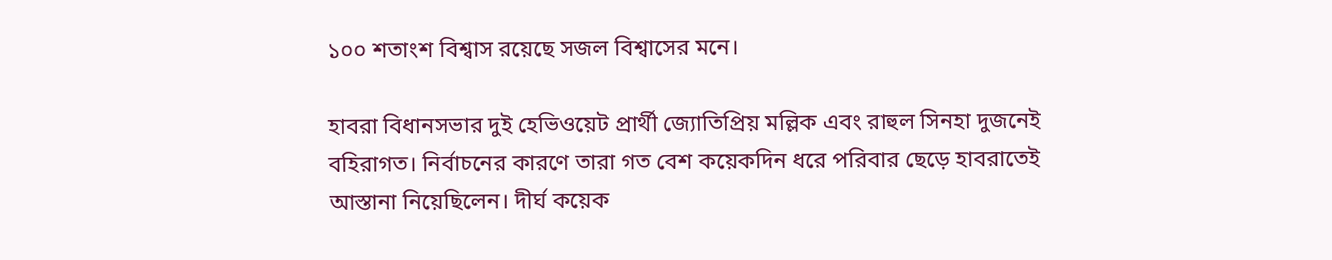১০০ শতাংশ বিশ্বাস রয়েছে সজল বিশ্বাসের মনে।

হাবরা বিধানসভার দুই হেভিওয়েট প্রার্থী জ্যোতিপ্রিয় মল্লিক এবং রাহুল সিনহা দুজনেই বহিরাগত। নির্বাচনের কারণে তারা গত বেশ কয়েকদিন ধরে পরিবার ছেড়ে হাবরাতেই আস্তানা নিয়েছিলেন। দীর্ঘ কয়েক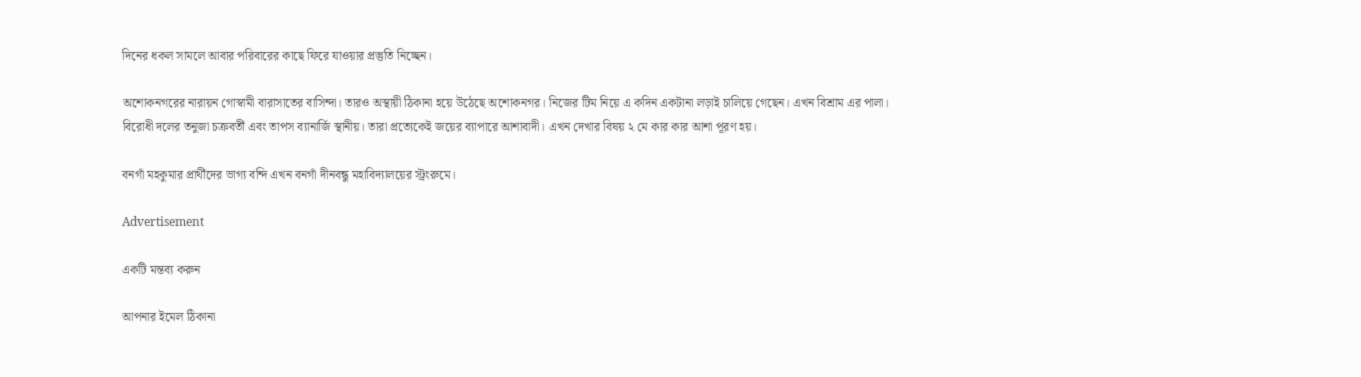দিনের ধকল সামলে আবার পরিবারের কাছে ফিরে যাওয়ার প্রস্তুতি নিচ্ছেন।

অশোকনগরের নারায়ন গোস্বামী বারাসাতের বাসিন্দা। তারও অস্থায়ী ঠিকানা হয়ে উঠেছে অশোকনগর। নিজের টিম নিয়ে এ কদিন একটানা লড়াই চালিয়ে গেছেন। এখন বিশ্রাম এর পালা। বিরোধী দলের তনুজা চক্রবর্তী এবং তাপস ব্যানার্জি স্থানীয়। তারা প্রত্যেকেই জয়ের ব্যাপারে আশাবাদী। এখন দেখার বিষয় ২ মে কার কার আশা পূরণ হয়।

বনগাঁ মহকুমার প্রার্থীদের ভাগ্য বন্দি এখন বনগাঁ দীনবন্ধু মহাবিদ্যালয়ের স্ট্রংরুমে।

Advertisement

একটি মন্তব্য করুন

আপনার ইমেল ঠিকানা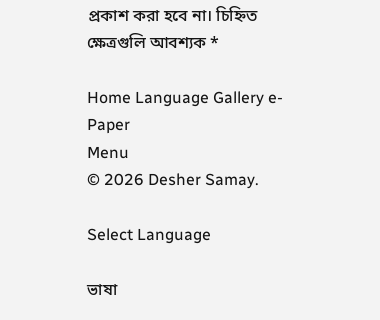প্রকাশ করা হবে না। চিহ্নিত ক্ষেত্রগুলি আবশ্যক *

Home Language Gallery e-Paper
Menu
© 2026 Desher Samay.

Select Language

ভাষা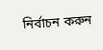নির্বাচন করুন